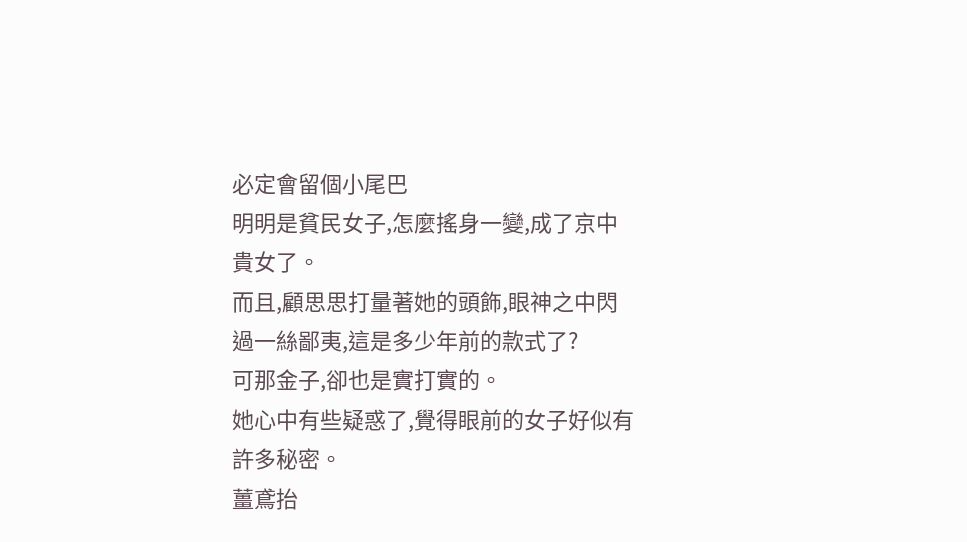必定會留個小尾巴
明明是貧民女子,怎麼搖身一變,成了京中貴女了。
而且,顧思思打量著她的頭飾,眼神之中閃過一絲鄙夷,這是多少年前的款式了?
可那金子,卻也是實打實的。
她心中有些疑惑了,覺得眼前的女子好似有許多秘密。
薑鳶抬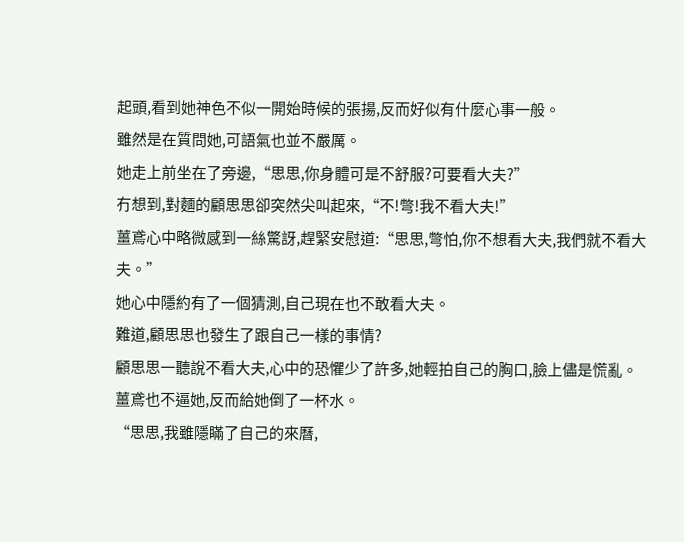起頭,看到她神色不似一開始時候的張揚,反而好似有什麼心事一般。
雖然是在質問她,可語氣也並不嚴厲。
她走上前坐在了旁邊,“思思,你身體可是不舒服?可要看大夫?”
冇想到,對麵的顧思思卻突然尖叫起來,“不!彆!我不看大夫!”
薑鳶心中略微感到一絲驚訝,趕緊安慰道:“思思,彆怕,你不想看大夫,我們就不看大夫。”
她心中隱約有了一個猜測,自己現在也不敢看大夫。
難道,顧思思也發生了跟自己一樣的事情?
顧思思一聽說不看大夫,心中的恐懼少了許多,她輕拍自己的胸口,臉上儘是慌亂。
薑鳶也不逼她,反而給她倒了一杯水。
“思思,我雖隱瞞了自己的來曆,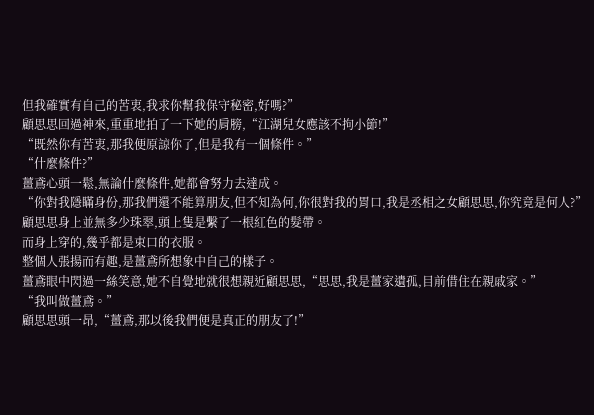但我確實有自己的苦衷,我求你幫我保守秘密,好嗎?”
顧思思回過神來,重重地拍了一下她的肩膀,“江湖兒女應該不拘小節!”
“既然你有苦衷,那我便原諒你了,但是我有一個條件。”
“什麼條件?”
薑鳶心頭一鬆,無論什麼條件,她都會努力去達成。
“你對我隱瞞身份,那我們還不能算朋友,但不知為何,你很對我的胃口,我是丞相之女顧思思,你究竟是何人?”
顧思思身上並無多少珠翠,頭上隻是繫了一根紅色的髮帶。
而身上穿的,幾乎都是束口的衣服。
整個人張揚而有趣,是薑鳶所想象中自己的樣子。
薑鳶眼中閃過一絲笑意,她不自覺地就很想親近顧思思,“思思,我是薑家遺孤,目前借住在親戚家。”
“我叫做薑鳶。”
顧思思頭一昂,“薑鳶,那以後我們便是真正的朋友了!”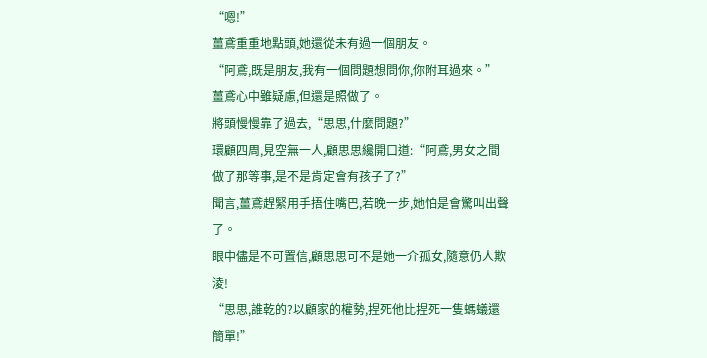“嗯!”
薑鳶重重地點頭,她還從未有過一個朋友。
“阿鳶,既是朋友,我有一個問題想問你,你附耳過來。”
薑鳶心中雖疑慮,但還是照做了。
將頭慢慢靠了過去,“思思,什麼問題?”
環顧四周,見空無一人,顧思思纔開口道:“阿鳶,男女之間做了那等事,是不是肯定會有孩子了?”
聞言,薑鳶趕緊用手捂住嘴巴,若晚一步,她怕是會驚叫出聲了。
眼中儘是不可置信,顧思思可不是她一介孤女,隨意仍人欺淩!
“思思,誰乾的?以顧家的權勢,捏死他比捏死一隻螞蟻還簡單!”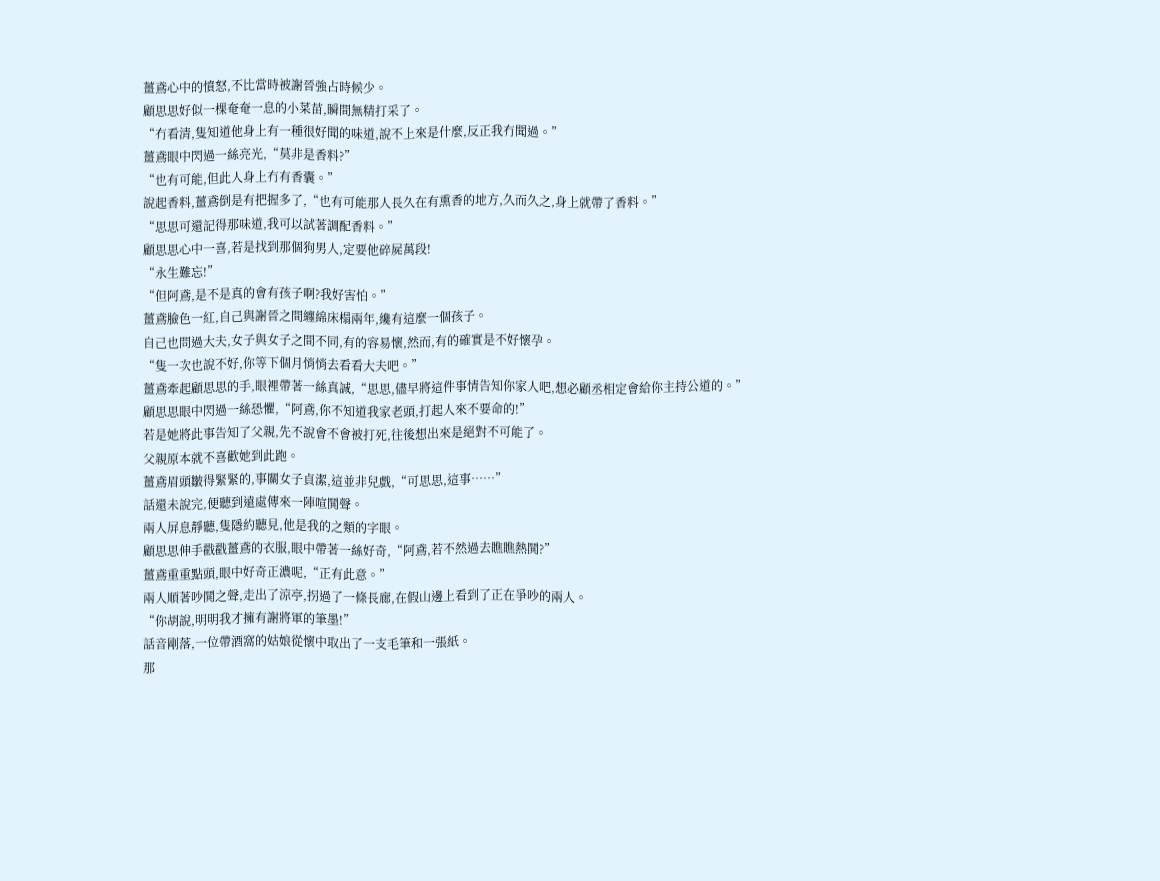薑鳶心中的憤怒,不比當時被謝晉強占時候少。
顧思思好似一棵奄奄一息的小菜苗,瞬間無精打采了。
“冇看清,隻知道他身上有一種很好聞的味道,說不上來是什麼,反正我冇聞過。”
薑鳶眼中閃過一絲亮光,“莫非是香料?”
“也有可能,但此人身上冇有香囊。”
說起香料,薑鳶倒是有把握多了,“也有可能那人長久在有熏香的地方,久而久之,身上就帶了香料。”
“思思可還記得那味道,我可以試著調配香料。”
顧思思心中一喜,若是找到那個狗男人,定要他碎屍萬段!
“永生難忘!”
“但阿鳶,是不是真的會有孩子啊?我好害怕。”
薑鳶臉色一紅,自己與謝晉之間纏綿床榻兩年,纔有這麼一個孩子。
自己也問過大夫,女子與女子之間不同,有的容易懷,然而,有的確實是不好懷孕。
“隻一次也說不好,你等下個月悄悄去看看大夫吧。”
薑鳶牽起顧思思的手,眼裡帶著一絲真誠,“思思,儘早將這件事情告知你家人吧,想必顧丞相定會給你主持公道的。”
顧思思眼中閃過一絲恐懼,“阿鳶,你不知道我家老頭,打起人來不要命的!”
若是她將此事告知了父親,先不說會不會被打死,往後想出來是絕對不可能了。
父親原本就不喜歡她到此跑。
薑鳶眉頭皺得緊緊的,事關女子貞潔,這並非兒戲,“可思思,這事……”
話還未說完,便聽到遠處傳來一陣喧鬨聲。
兩人屏息靜聽,隻隱約聽見,他是我的之類的字眼。
顧思思伸手戳戳薑鳶的衣服,眼中帶著一絲好奇,“阿鳶,若不然過去瞧瞧熱鬨?”
薑鳶重重點頭,眼中好奇正濃呢,“正有此意。”
兩人順著吵鬨之聲,走出了涼亭,拐過了一條長廊,在假山邊上看到了正在爭吵的兩人。
“你胡說,明明我才擁有謝將軍的筆墨!”
話音剛落,一位帶酒窩的姑娘從懷中取出了一支毛筆和一張紙。
那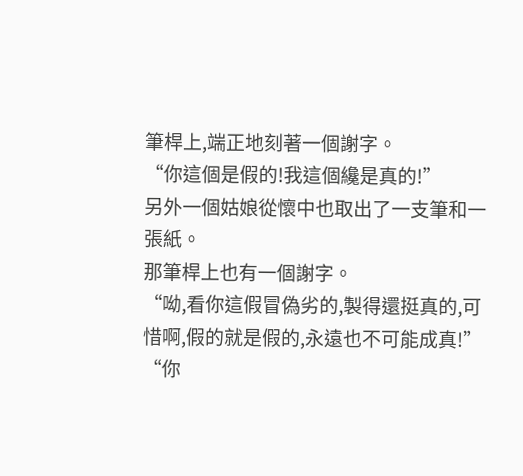筆桿上,端正地刻著一個謝字。
“你這個是假的!我這個纔是真的!”
另外一個姑娘從懷中也取出了一支筆和一張紙。
那筆桿上也有一個謝字。
“呦,看你這假冒偽劣的,製得還挺真的,可惜啊,假的就是假的,永遠也不可能成真!”
“你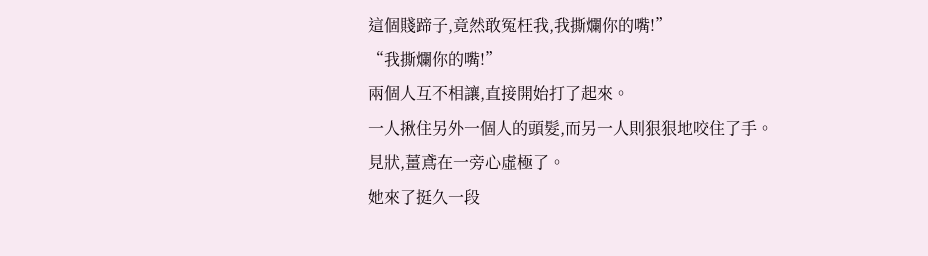這個賤蹄子,竟然敢冤枉我,我撕爛你的嘴!”
“我撕爛你的嘴!”
兩個人互不相讓,直接開始打了起來。
一人揪住另外一個人的頭髮,而另一人則狠狠地咬住了手。
見狀,薑鳶在一旁心虛極了。
她來了挺久一段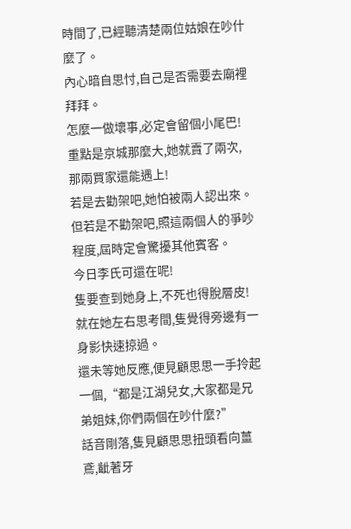時間了,已經聽清楚兩位姑娘在吵什麼了。
內心暗自思忖,自己是否需要去廟裡拜拜。
怎麼一做壞事,必定會留個小尾巴!
重點是京城那麼大,她就賣了兩次,那兩買家還能遇上!
若是去勸架吧,她怕被兩人認出來。
但若是不勸架吧,照這兩個人的爭吵程度,屆時定會驚擾其他賓客。
今日李氏可還在呢!
隻要查到她身上,不死也得脫層皮!
就在她左右思考間,隻覺得旁邊有一身影快速掠過。
還未等她反應,便見顧思思一手拎起一個,“都是江湖兒女,大家都是兄弟姐妹,你們兩個在吵什麼?”
話音剛落,隻見顧思思扭頭看向薑鳶,齜著牙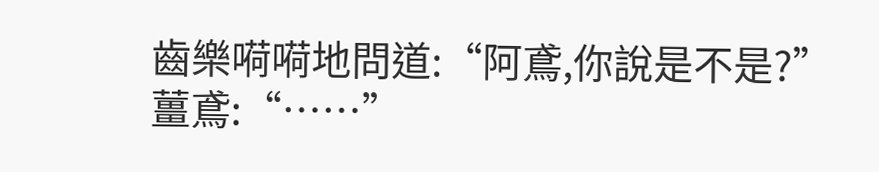齒樂嗬嗬地問道:“阿鳶,你說是不是?”
薑鳶:“……”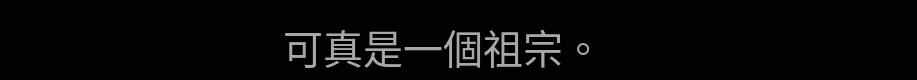可真是一個祖宗。